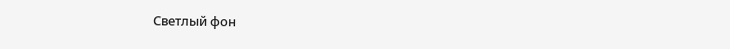Светлый фон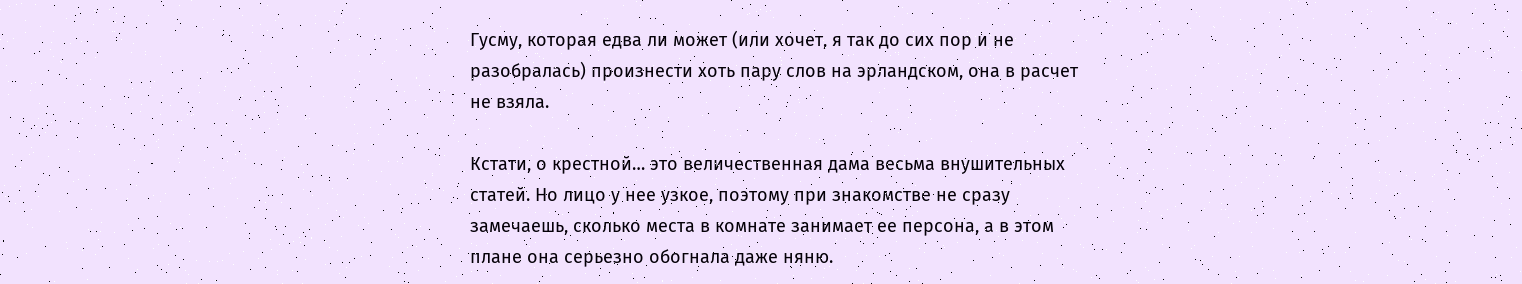Гусму, которая едва ли может (или хочет, я так до сих пор и не разобралась) произнести хоть пару слов на эрландском, она в расчет не взяла.

Кстати, о крестной… это величественная дама весьма внушительных статей. Но лицо у нее узкое, поэтому при знакомстве не сразу замечаешь, сколько места в комнате занимает ее персона, а в этом плане она серьезно обогнала даже няню.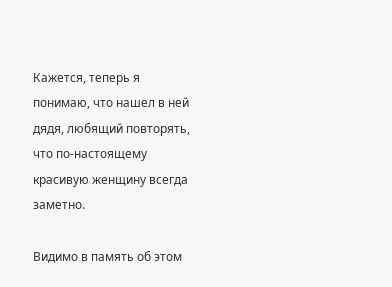Кажется, теперь я понимаю, что нашел в ней дядя, любящий повторять, что по-настоящему красивую женщину всегда заметно.

Видимо в память об этом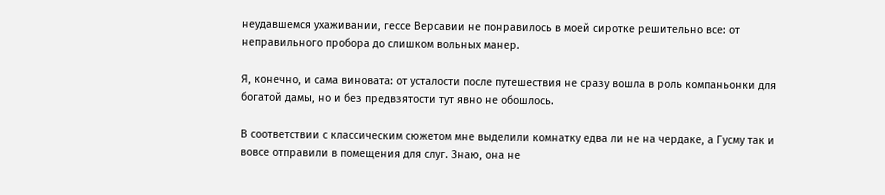неудавшемся ухаживании, гессе Версавии не понравилось в моей сиротке решительно все: от неправильного пробора до слишком вольных манер.

Я, конечно, и сама виновата: от усталости после путешествия не сразу вошла в роль компаньонки для богатой дамы, но и без предвзятости тут явно не обошлось.

В соответствии с классическим сюжетом мне выделили комнатку едва ли не на чердаке, а Гусму так и вовсе отправили в помещения для слуг. Знаю, она не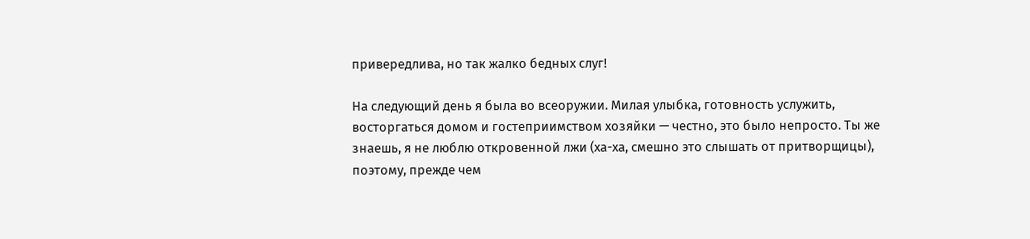привередлива, но так жалко бедных слуг!

На следующий день я была во всеоружии. Милая улыбка, готовность услужить, восторгаться домом и гостеприимством хозяйки — честно, это было непросто. Ты же знаешь, я не люблю откровенной лжи (ха-ха, смешно это слышать от притворщицы), поэтому, прежде чем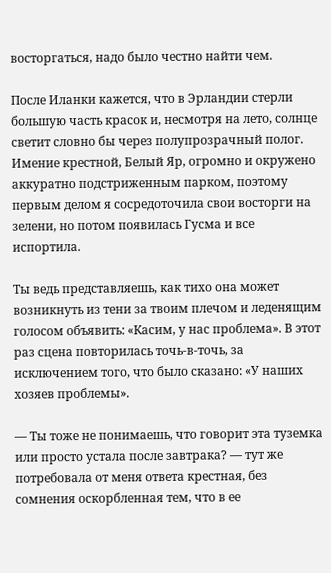восторгаться, надо было честно найти чем.

После Иланки кажется, что в Эрландии стерли большую часть красок и, несмотря на лето, солнце светит словно бы через полупрозрачный полог. Имение крестной, Белый Яр, огромно и окружено аккуратно подстриженным парком, поэтому первым делом я сосредоточила свои восторги на зелени, но потом появилась Гусма и все испортила.

Ты ведь представляешь, как тихо она может возникнуть из тени за твоим плечом и леденящим голосом объявить: «Касим, у нас проблема». В этот раз сцена повторилась точь-в-точь, за исключением того, что было сказано: «У наших хозяев проблемы».

— Ты тоже не понимаешь, что говорит эта туземка или просто устала после завтрака? — тут же потребовала от меня ответа крестная, без сомнения оскорбленная тем, что в ее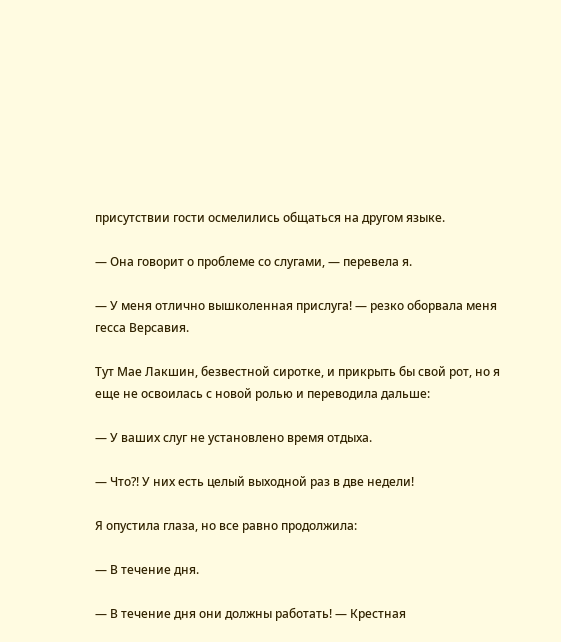присутствии гости осмелились общаться на другом языке.

— Она говорит о проблеме со слугами, — перевела я.

— У меня отлично вышколенная прислуга! — резко оборвала меня гесса Версавия.

Тут Мае Лакшин, безвестной сиротке, и прикрыть бы свой рот, но я еще не освоилась с новой ролью и переводила дальше:

— У ваших слуг не установлено время отдыха.

— Что?! У них есть целый выходной раз в две недели!

Я опустила глаза, но все равно продолжила:

— В течение дня.

— В течение дня они должны работать! — Крестная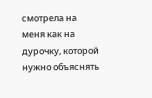смотрела на меня как на дурочку, которой нужно объяснять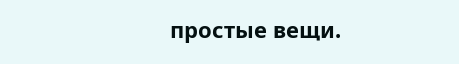простые вещи.